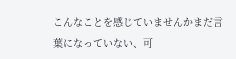こんなことを感じていませんかまだ言葉になっていない、可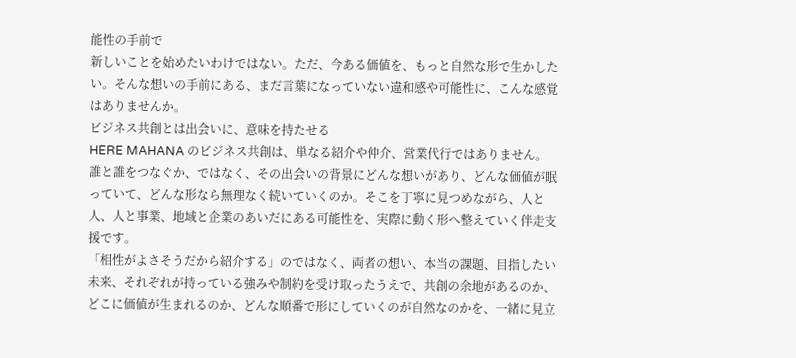能性の手前で
新しいことを始めたいわけではない。ただ、今ある価値を、もっと自然な形で生かしたい。そんな想いの手前にある、まだ言葉になっていない違和感や可能性に、こんな感覚はありませんか。
ビジネス共創とは出会いに、意味を持たせる
HERE MAHANA のビジネス共創は、単なる紹介や仲介、営業代行ではありません。
誰と誰をつなぐか、ではなく、その出会いの背景にどんな想いがあり、どんな価値が眠っていて、どんな形なら無理なく続いていくのか。そこを丁寧に見つめながら、人と人、人と事業、地域と企業のあいだにある可能性を、実際に動く形へ整えていく伴走支援です。
「相性がよさそうだから紹介する」のではなく、両者の想い、本当の課題、目指したい未来、それぞれが持っている強みや制約を受け取ったうえで、共創の余地があるのか、どこに価値が生まれるのか、どんな順番で形にしていくのが自然なのかを、一緒に見立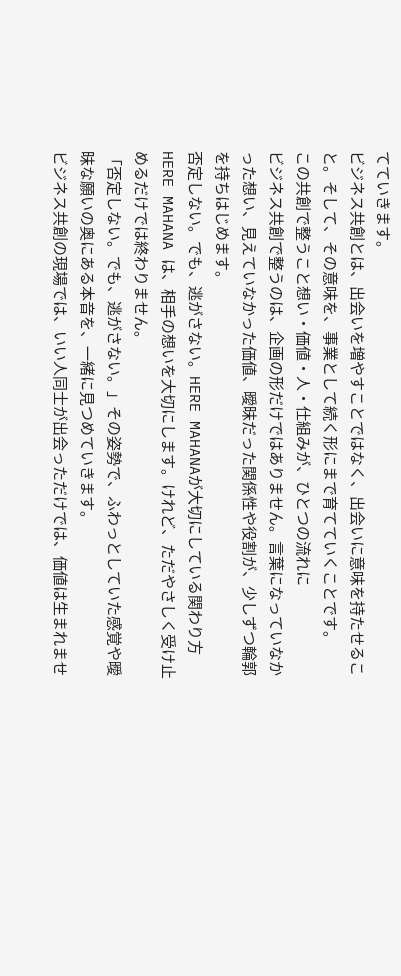てていきます。
ビジネス共創とは、出会いを増やすことではなく、出会いに意味を持たせること。そして、その意味を、事業として続く形にまで育てていくことです。
この共創で整うこと想い・価値・人・仕組みが、ひとつの流れに
ビジネス共創で整うのは、企画の形だけではありません。言葉になっていなかった想い、見えていなかった価値、曖昧だった関係性や役割が、少しずつ輪郭を持ちはじめます。
否定しない。でも、逃がさない。HERE MAHANAが大切にしている関わり方
HERE MAHANA は、相手の想いを大切にします。けれど、ただやさしく受け止めるだけでは終わりません。
「否定しない。でも、逃がさない。」その姿勢で、ふわっとしていた感覚や曖昧な願いの奥にある本音を、一緒に見つめていきます。
ビジネス共創の現場では、いい人同士が出会っただけでは、価値は生まれませ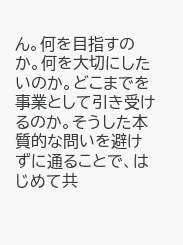ん。何を目指すのか。何を大切にしたいのか。どこまでを事業として引き受けるのか。そうした本質的な問いを避けずに通ることで、はじめて共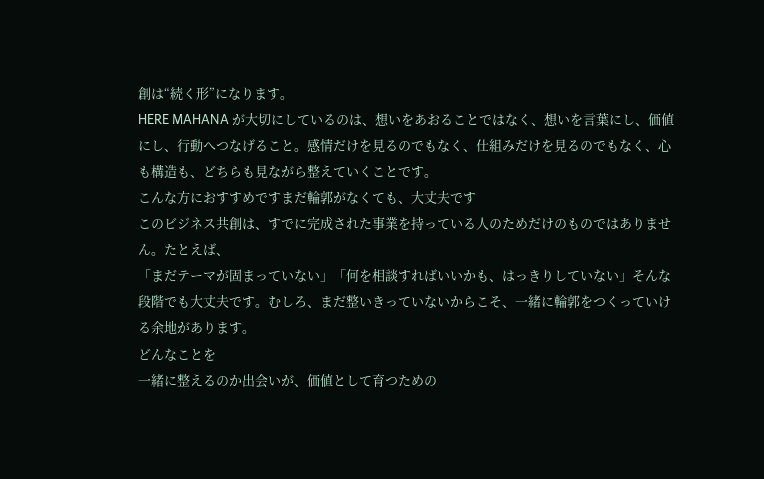創は“続く形”になります。
HERE MAHANA が大切にしているのは、想いをあおることではなく、想いを言葉にし、価値にし、行動へつなげること。感情だけを見るのでもなく、仕組みだけを見るのでもなく、心も構造も、どちらも見ながら整えていくことです。
こんな方におすすめですまだ輪郭がなくても、大丈夫です
このビジネス共創は、すでに完成された事業を持っている人のためだけのものではありません。たとえば、
「まだテーマが固まっていない」「何を相談すればいいかも、はっきりしていない」そんな段階でも大丈夫です。むしろ、まだ整いきっていないからこそ、一緒に輪郭をつくっていける余地があります。
どんなことを
一緒に整えるのか出会いが、価値として育つための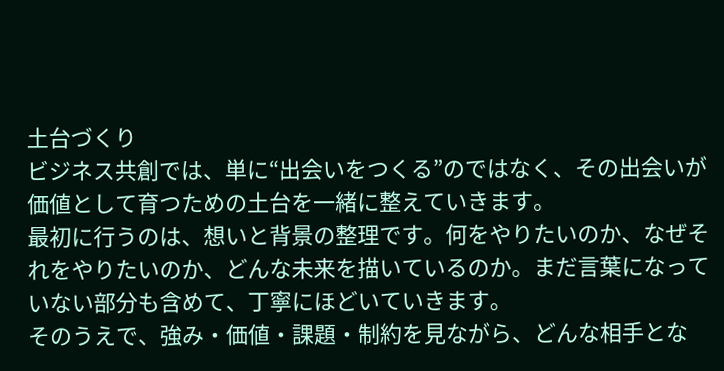土台づくり
ビジネス共創では、単に“出会いをつくる”のではなく、その出会いが価値として育つための土台を一緒に整えていきます。
最初に行うのは、想いと背景の整理です。何をやりたいのか、なぜそれをやりたいのか、どんな未来を描いているのか。まだ言葉になっていない部分も含めて、丁寧にほどいていきます。
そのうえで、強み・価値・課題・制約を見ながら、どんな相手とな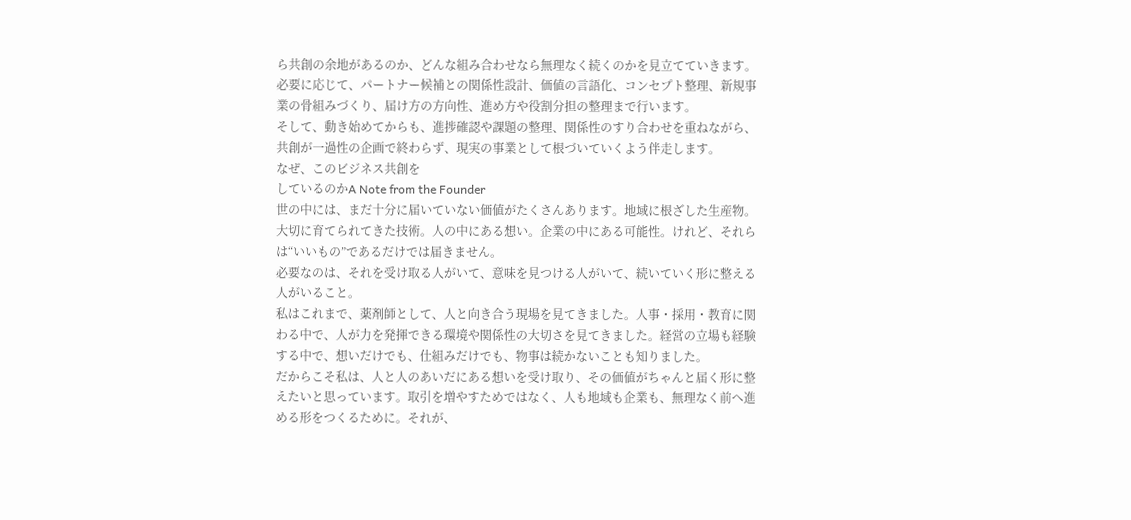ら共創の余地があるのか、どんな組み合わせなら無理なく続くのかを見立てていきます。
必要に応じて、パートナー候補との関係性設計、価値の言語化、コンセプト整理、新規事業の骨組みづくり、届け方の方向性、進め方や役割分担の整理まで行います。
そして、動き始めてからも、進捗確認や課題の整理、関係性のすり合わせを重ねながら、共創が一過性の企画で終わらず、現実の事業として根づいていくよう伴走します。
なぜ、このビジネス共創を
しているのかA Note from the Founder
世の中には、まだ十分に届いていない価値がたくさんあります。地域に根ざした生産物。大切に育てられてきた技術。人の中にある想い。企業の中にある可能性。けれど、それらは“いいもの”であるだけでは届きません。
必要なのは、それを受け取る人がいて、意味を見つける人がいて、続いていく形に整える人がいること。
私はこれまで、薬剤師として、人と向き合う現場を見てきました。人事・採用・教育に関わる中で、人が力を発揮できる環境や関係性の大切さを見てきました。経営の立場も経験する中で、想いだけでも、仕組みだけでも、物事は続かないことも知りました。
だからこそ私は、人と人のあいだにある想いを受け取り、その価値がちゃんと届く形に整えたいと思っています。取引を増やすためではなく、人も地域も企業も、無理なく前へ進める形をつくるために。それが、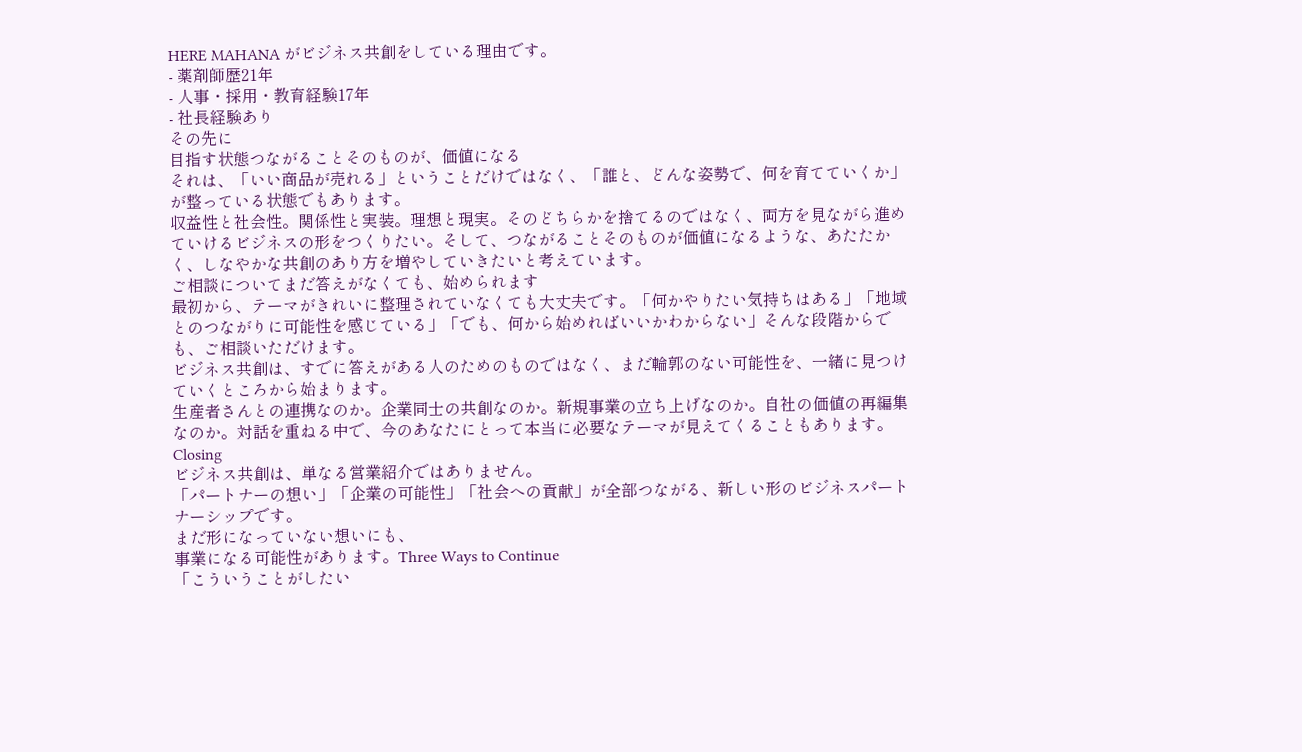HERE MAHANA がビジネス共創をしている理由です。
- 薬剤師歴21年
- 人事・採用・教育経験17年
- 社長経験あり
その先に
目指す状態つながることそのものが、価値になる
それは、「いい商品が売れる」ということだけではなく、「誰と、どんな姿勢で、何を育てていくか」が整っている状態でもあります。
収益性と社会性。関係性と実装。理想と現実。そのどちらかを捨てるのではなく、両方を見ながら進めていけるビジネスの形をつくりたい。そして、つながることそのものが価値になるような、あたたかく、しなやかな共創のあり方を増やしていきたいと考えています。
ご相談についてまだ答えがなくても、始められます
最初から、テーマがきれいに整理されていなくても大丈夫です。「何かやりたい気持ちはある」「地域とのつながりに可能性を感じている」「でも、何から始めればいいかわからない」そんな段階からでも、ご相談いただけます。
ビジネス共創は、すでに答えがある人のためのものではなく、まだ輪郭のない可能性を、一緒に見つけていくところから始まります。
生産者さんとの連携なのか。企業同士の共創なのか。新規事業の立ち上げなのか。自社の価値の再編集なのか。対話を重ねる中で、今のあなたにとって本当に必要なテーマが見えてくることもあります。
Closing
ビジネス共創は、単なる営業紹介ではありません。
「パートナーの想い」「企業の可能性」「社会への貢献」が全部つながる、新しい形のビジネスパートナーシップです。
まだ形になっていない想いにも、
事業になる可能性があります。Three Ways to Continue
「こういうことがしたい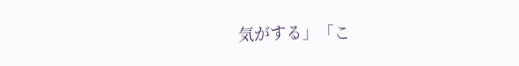気がする」「こ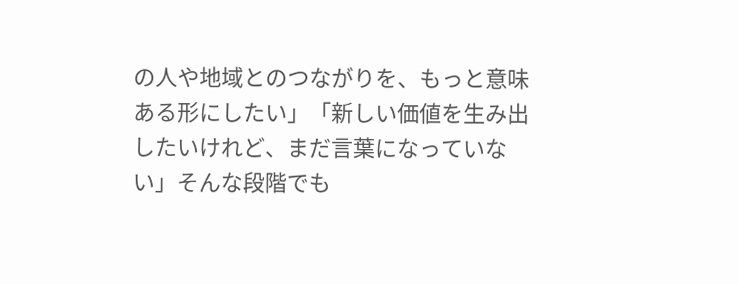の人や地域とのつながりを、もっと意味ある形にしたい」「新しい価値を生み出したいけれど、まだ言葉になっていない」そんな段階でも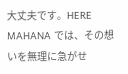大丈夫です。HERE MAHANA では、その想いを無理に急がせ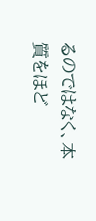るのではなく、本質をほど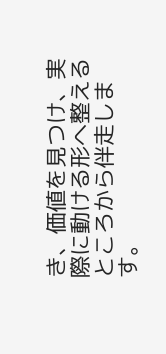き、価値を見つけ、実際に動ける形へ整えるところから伴走します。